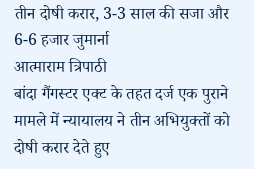तीन दोषी करार, 3-3 साल की सजा और 6-6 हजार जुमार्ना
आत्माराम त्रिपाठी
बांदा गैंगस्टर एक्ट के तहत दर्ज एक पुराने मामले में न्यायालय ने तीन अभियुक्तों को दोषी करार देते हुए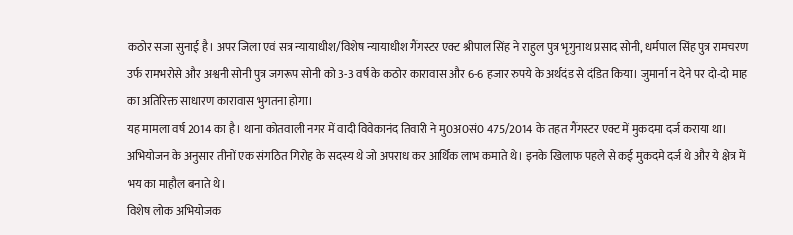कठोर सजा सुनाई है। अपर जिला एवं सत्र न्यायाधीश/विशेष न्यायाधीश गैंगस्टर एक्ट श्रीपाल सिंह ने राहुल पुत्र भृगुनाथ प्रसाद सोनी, धर्मपाल सिंह पुत्र रामचरण उर्फ रामभरोसे और अश्वनी सोनी पुत्र जगरूप सोनी को 3-3 वर्ष के कठोर कारावास और 6-6 हजार रुपये के अर्थदंड से दंडित किया। जुमार्ना न देने पर दो-दो माह का अतिरिक्त साधारण कारावास भुगतना होगा।
यह मामला वर्ष 2014 का है। थाना कोतवाली नगर में वादी विवेकानंद तिवारी ने मु0अ0सं0 475/2014 के तहत गैंगस्टर एक्ट में मुकदमा दर्ज कराया था। अभियोजन के अनुसार तीनों एक संगठित गिरोह के सदस्य थे जो अपराध कर आर्थिक लाभ कमाते थे। इनके खिलाफ पहले से कई मुकदमे दर्ज थे और ये क्षेत्र में भय का माहौल बनाते थे।
विशेष लोक अभियोजक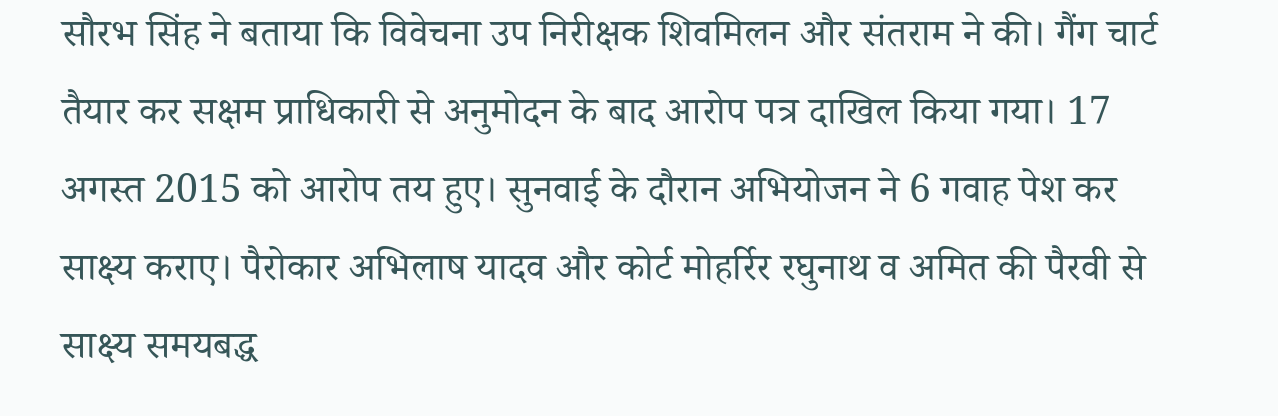सौरभ सिंह ने बताया कि विवेचना उप निरीक्षक शिवमिलन और संतराम ने की। गैंग चार्ट तैयार कर सक्षम प्राधिकारी से अनुमोदन के बाद आरोप पत्र दाखिल किया गया। 17 अगस्त 2015 को आरोप तय हुए। सुनवाई के दौरान अभियोजन ने 6 गवाह पेश कर साक्ष्य कराए। पैरोकार अभिलाष यादव और कोर्ट मोहर्रिर रघुनाथ व अमित की पैरवी से साक्ष्य समयबद्ध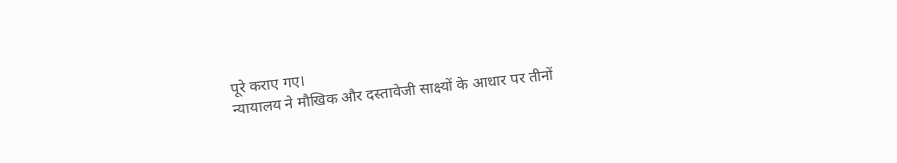पूरे कराए गए।
न्यायालय ने मौखिक और दस्तावेजी साक्ष्यों के आधार पर तीनों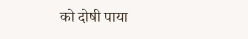को दोषी पाया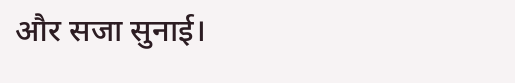और सजा सुनाई।